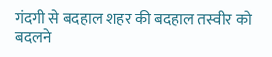गंदगी से बदहाल शहर की बदहाल तस्वीर को बदलने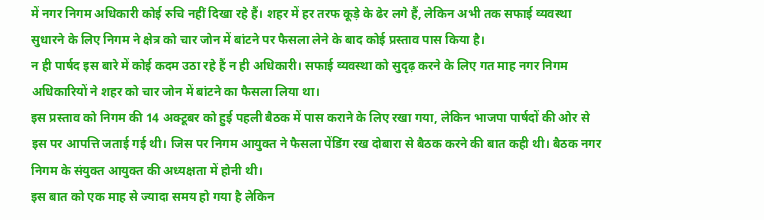में नगर निगम अधिकारी कोई रुचि नहीं दिखा रहे हैं। शहर में हर तरफ कूड़े के ढेर लगे हैं, लेकिन अभी तक सफाई व्यवस्था सुधारने के लिए निगम ने क्षेत्र को चार जोन में बांटने पर फैसला लेने के बाद कोई प्रस्ताव पास किया है।
न ही पार्षद इस बारे में कोई कदम उठा रहे हैं न ही अधिकारी। सफाई व्यवस्था को सुदृढ़ करने के लिए गत माह नगर निगम अधिकारियों ने शहर को चार जोन में बांटने का फैसला लिया था।
इस प्रस्ताव को निगम की 14 अक्टूबर को हुई पहली बैठक में पास कराने के लिए रखा गया, लेकिन भाजपा पार्षदों की ओर से इस पर आपत्ति जताई गई थी। जिस पर निगम आयुक्त ने फैसला पेंडिंग रख दोबारा से बैठक करने की बात कही थी। बैठक नगर निगम के संयुक्त आयुक्त की अध्यक्षता में होनी थी।
इस बात को एक माह से ज्यादा समय हो गया है लेकिन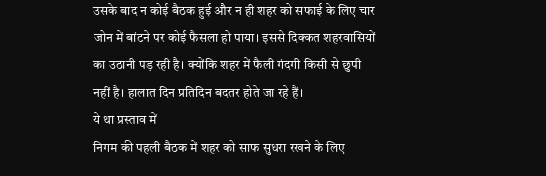उसके बाद न कोई बैठक हुई और न ही शहर को सफाई के लिए चार जोन में बांटने पर कोई फैसला हो पाया। इससे दिक्कत शहरवासियों का उठानी पड़ रही है। क्योंकि शहर में फैली गंदगी किसी से छुपी नहीं है। हालात दिन प्रतिदिन बदतर होते जा रहे हैं।
ये था प्रस्ताव में
निगम की पहली बैठक में शहर को साफ सुधरा रखने के लिए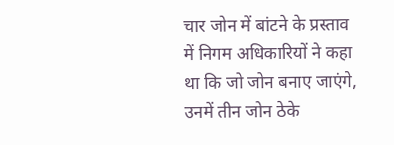चार जोन में बांटने के प्रस्ताव में निगम अधिकारियों ने कहा था कि जो जोन बनाए जाएंगे, उनमें तीन जोन ठेके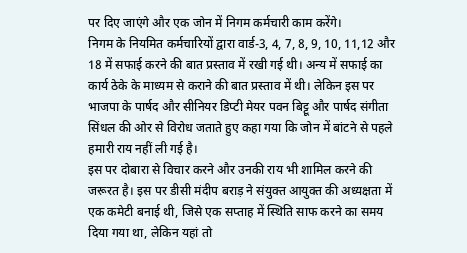पर दिए जाएंगे और एक जोन में निगम कर्मचारी काम करेंगे।
निगम के नियमित कर्मचारियों द्वारा वार्ड-3, 4, 7, 8, 9, 10, 11,12 और 18 में सफाई करने की बात प्रस्ताव में रखी गई थी। अन्य में सफाई का कार्य ठेके के माध्यम से कराने की बात प्रस्ताव में थी। लेकिन इस पर भाजपा के पार्षद और सीनियर डिप्टी मेयर पवन बिट्टू और पार्षद संगीता सिंधल की ओर से विरोध जताते हुए कहा गया कि जोन में बांटने से पहले हमारी राय नहीं ली गई है।
इस पर दोबारा से विचार करने और उनकी राय भी शामिल करने की जरूरत है। इस पर डीसी मंदीप बराड़ ने संयुक्त आयुक्त की अध्यक्षता में एक कमेटी बनाई थी, जिसे एक सप्ताह में स्थिति साफ करने का समय दिया गया था, लेकिन यहां तो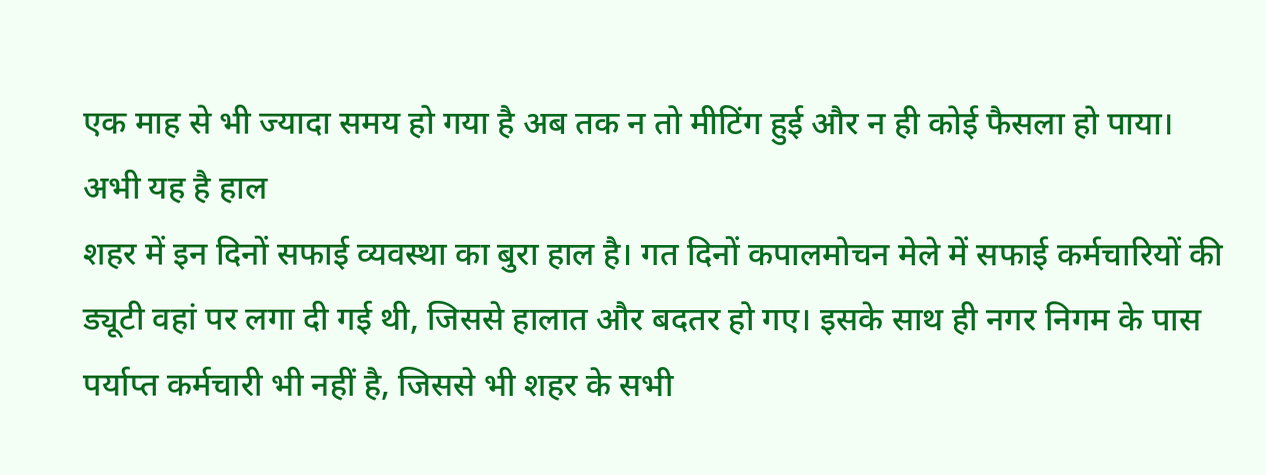एक माह से भी ज्यादा समय हो गया है अब तक न तो मीटिंग हुई और न ही कोई फैसला हो पाया।
अभी यह है हाल
शहर में इन दिनों सफाई व्यवस्था का बुरा हाल है। गत दिनों कपालमोचन मेले में सफाई कर्मचारियों की ड्यूटी वहां पर लगा दी गई थी, जिससे हालात और बदतर हो गए। इसके साथ ही नगर निगम के पास पर्याप्त कर्मचारी भी नहीं है, जिससे भी शहर के सभी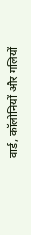वार्ड, कॉलोनियों और गलियों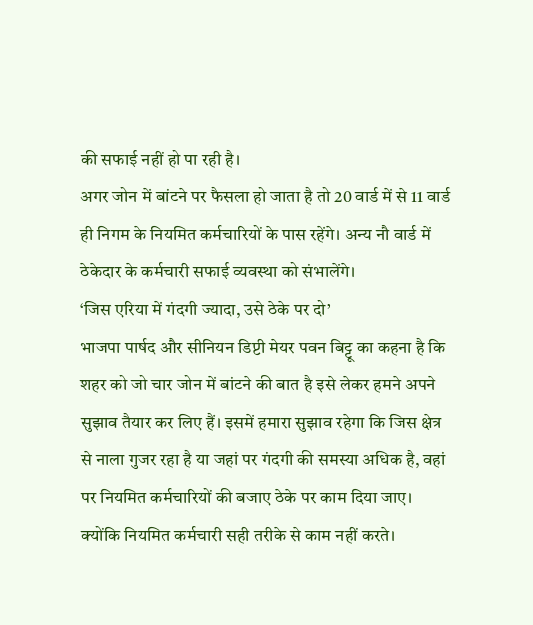की सफाई नहीं हो पा रही है।
अगर जोन में बांटने पर फैसला हो जाता है तो 20 वार्ड में से 11 वार्ड ही निगम के नियमित कर्मचारियों के पास रहेंगे। अन्य नौ वार्ड में ठेकेदार के कर्मचारी सफाई व्यवस्था को संभालेंगे।
‘जिस एरिया में गंदगी ज्यादा, उसे ठेके पर दो’
भाजपा पार्षद और सीनियन डिप्टी मेयर पवन बिट्टू का कहना है कि शहर को जो चार जोन में बांटने की बात है इसे लेकर हमने अपने सुझाव तैयार कर लिए हैं। इसमें हमारा सुझाव रहेगा कि जिस क्षेत्र से नाला गुजर रहा है या जहां पर गंदगी की समस्या अधिक है, वहां पर नियमित कर्मचारियों की बजाए ठेके पर काम दिया जाए। क्योंकि नियमित कर्मचारी सही तरीके से काम नहीं करते।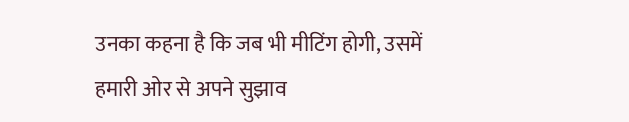उनका कहना है कि जब भी मीटिंग होगी, उसमें हमारी ओर से अपने सुझाव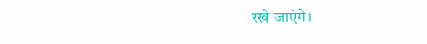रखे जाएंगे।